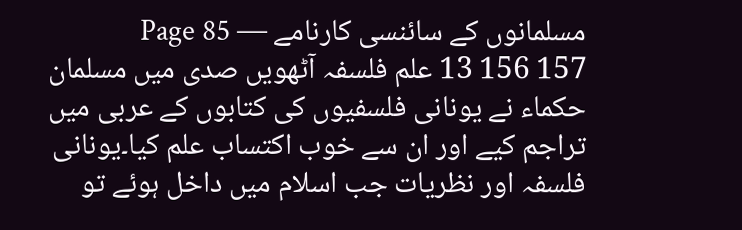مسلمانوں کے سائنسی کارنامے — Page 85
157 156 13 علم فلسفہ آٹھویں صدی میں مسلمان حکماء نے یونانی فلسفیوں کی کتابوں کے عربی میں تراجم کیے اور ان سے خوب اکتساب علم کیا۔یونانی فلسفہ اور نظریات جب اسلام میں داخل ہوئے تو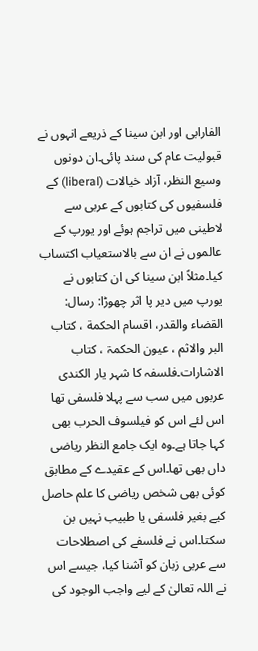الفارابی اور ابن سینا کے ذریعے انہوں نے قبولیت عام کی سند پائی۔ان دونوں وسیع النظر، آزاد خیالات (liberal) کے فلسفیوں کی کتابوں کے عربی سے لاطینی میں تراجم ہوئے اور یورپ کے عالموں نے ان سے بالاستعیاب اکتساب کیا۔مثلاً ابن سینا کی ان کتابوں نے یورپ میں دیر پا اثر چھوڑا: رسال: القضاء والقدر، اقسام الحكمة ، كتاب البر والاثم ، عیون الحکمۃ ، کتاب الاشارات۔فلسفہ کا شہر یار الکندی عربوں میں سب سے پہلا فلسفی تھا اس لئے اس کو فیلسوف الحرب بھی کہا جاتا ہے۔وہ ایک جامع النظر ریاضی داں بھی تھا۔اس کے عقیدے کے مطابق کوئی بھی شخص ریاضی کا علم حاصل کیے بغیر فلسفی یا طبیب نہیں بن سکتا۔اس نے فلسفے کی اصطلاحات سے عربی زبان کو آشنا کیا، جیسے اس نے اللہ تعالیٰ کے لیے واجب الوجود کی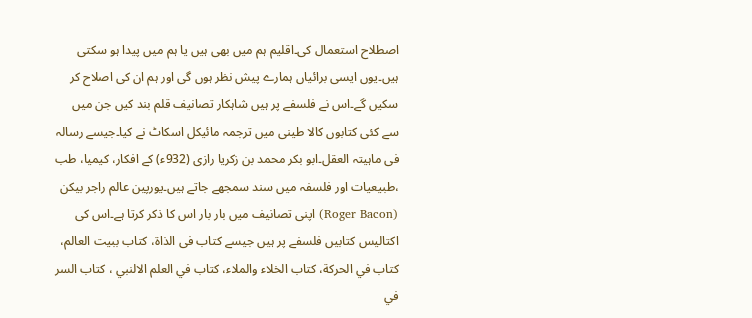اصطلاح استعمال کی۔اقلیم ہم میں بھی ہیں یا ہم میں پیدا ہو سکتی ہیں۔یوں ایسی برائیاں ہمارے پیش نظر ہوں گی اور ہم ان کی اصلاح کر سکیں گے۔اس نے فلسفے پر ہیں شاہکار تصانیف قلم بند کیں جن میں سے کئی کتابوں کالا طینی میں ترجمہ مائیکل اسکاٹ نے کیا۔جیسے رسالہ فی ماہیتہ العقل۔ابو بکر محمد بن زکریا رازی (932ء) کے افکار، کیمیا، طب ،طبیعیات اور فلسفہ میں سند سمجھے جاتے ہیں۔یورپین عالم راجر بیکن (Roger Bacon) اپنی تصانیف میں بار بار اس کا ذکر کرتا ہے۔اس کی اکتالیس کتابیں فلسفے پر ہیں جیسے کتاب فی الذاة، كتاب ببيت العالم، كتاب في الحركة، كتاب الخلاء والملاء، كتاب في العلم الالنبي ، كتاب السر في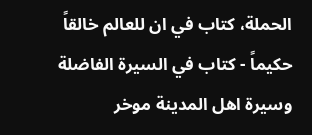الحملة، كتاب في ان للعالم خالقاً حكيماً - كتاب في السيرة الفاضلة وسيرة اهل المدينة موخر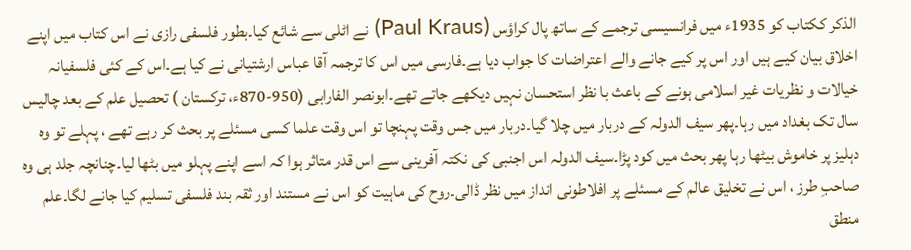الذكر كکتاب کو 1935ء میں فرانسیسی ترجمے کے ساتھ پال کراؤس (Paul Kraus) نے اٹلی سے شائع کیا۔بطور فلسفی رازی نے اس کتاب میں اپنے اخلاق بیان کیے ہیں اور اس پر کیے جانے والے اعتراضات کا جواب دیا ہے۔فارسی میں اس کا ترجمہ آقا عباس ارشتیانی نے کیا ہے۔اس کے کئی فلسفیانہ خیالات و نظریات غیر اسلامی ہونے کے باعث با نظر استحسان نہیں دیکھے جاتے تھے۔ابونصر الفارابی (950-870ء، ترکستان ) تحصیل علم کے بعد چالیس سال تک بغداد میں رہا۔پھر سیف الدولہ کے دربار میں چلا گیا۔دربار میں جس وقت پہنچا تو اس وقت علما کسی مسئلے پر بحث کر رہے تھے ، پہلے تو وہ دہلیز پر خاموش بیٹھا رہا پھر بحث میں کود پڑا۔سیف الدولہ اس اجنبی کی نکتہ آفرینی سے اس قدر متاثر ہوا کہ اسے اپنے پہلو میں بٹھا لیا۔چنانچہ جلد ہی وہ صاحبِ طرز ، اس نے تخلیق عالم کے مسئلے پر افلاطونی انداز میں نظر ڈالی۔روح کی ماہیت کو اس نے مستند اور ثقہ بند فلسفی تسلیم کیا جانے لگا۔علم منطق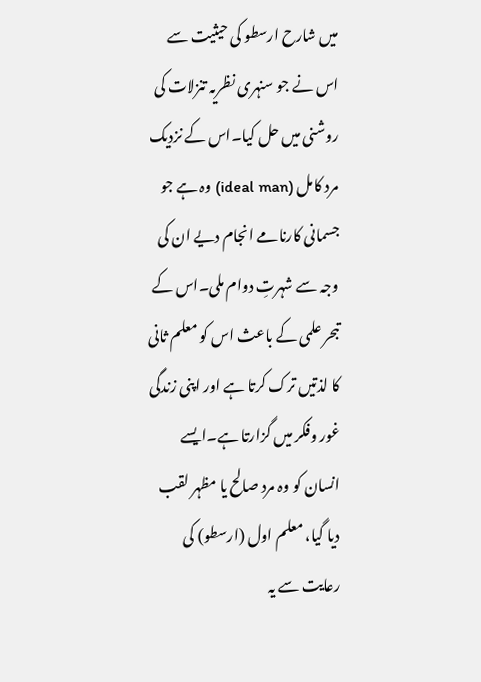میں شارح ارسطو کی حیثیت سے اس نے جو سنہری نظریہ تنزلات کی روشنی میں حل کیا۔اس کے نزدیک مرد کامل (ideal man) وہ ہے جو جسمانی کارنامے انجام دیے ان کی وجہ سے شہرتِ دوام ملی۔اس کے تبحر علمی کے باعث اس کو معلم ثانی کا لذتیں ترک کرتا ہے اور اپنی زندگی غور وفکر میں گزارتا ہے۔ایسے انسان کو وہ مرد صالح یا مظہر لقب دیا گیا، معلم اول (ارسطو) کی رعایت سے یہ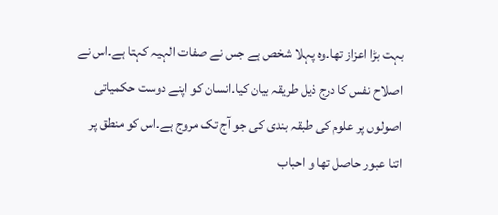بہت بڑا اعزاز تھا۔وہ پہلا شخص ہے جس نے صفات الہیہ کہتا ہے۔اس نے اصلاح نفس کا درج ذیل طریقہ بیان کیا۔انسان کو اپنے دوست حکمیاتی اصولوں پر علوم کی طبقہ بندی کی جو آج تک مروج ہے۔اس کو منطق پر اتنا عبور حاصل تھا و احباب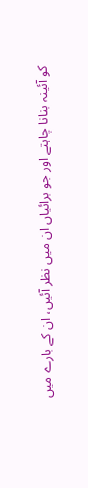کو آئینہ بنانا چاہتے اور جو برائیاں ان میں نظر آئیں، ان کے بارے میں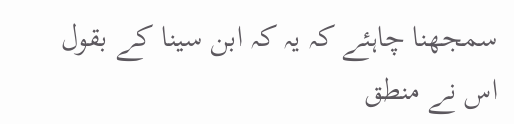سمجھنا چاہئے کہ یہ کہ ابن سینا کے بقول اس نے منطق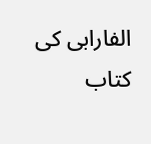الفارابی کی کتاب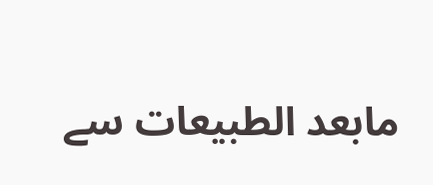مابعد الطبیعات سے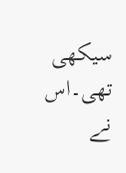سیکھی تھی۔اس نے